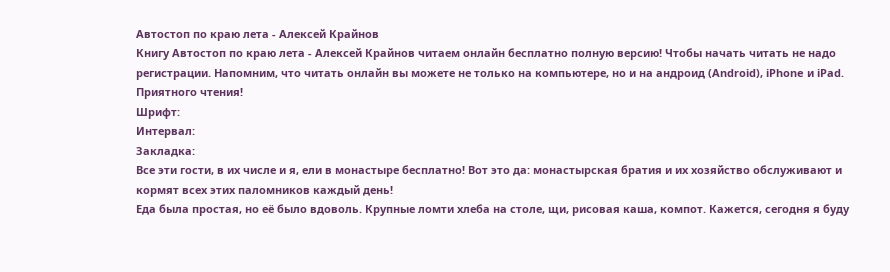Автостоп по краю лета - Алексей Крайнов
Книгу Автостоп по краю лета - Алексей Крайнов читаем онлайн бесплатно полную версию! Чтобы начать читать не надо регистрации. Напомним, что читать онлайн вы можете не только на компьютере, но и на андроид (Android), iPhone и iPad. Приятного чтения!
Шрифт:
Интервал:
Закладка:
Все эти гости, в их числе и я, ели в монастыре бесплатно! Вот это да: монастырская братия и их хозяйство обслуживают и кормят всех этих паломников каждый день!
Еда была простая, но её было вдоволь. Крупные ломти хлеба на столе, щи, рисовая каша, компот. Кажется, сегодня я буду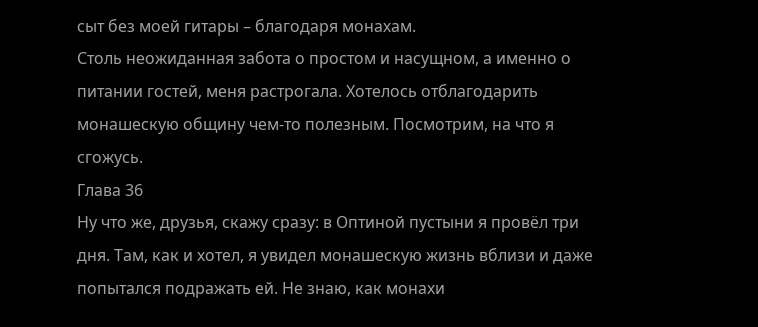сыт без моей гитары – благодаря монахам.
Столь неожиданная забота о простом и насущном, а именно о питании гостей, меня растрогала. Хотелось отблагодарить монашескую общину чем-то полезным. Посмотрим, на что я сгожусь.
Глава 36
Ну что же, друзья, скажу сразу: в Оптиной пустыни я провёл три дня. Там, как и хотел, я увидел монашескую жизнь вблизи и даже попытался подражать ей. Не знаю, как монахи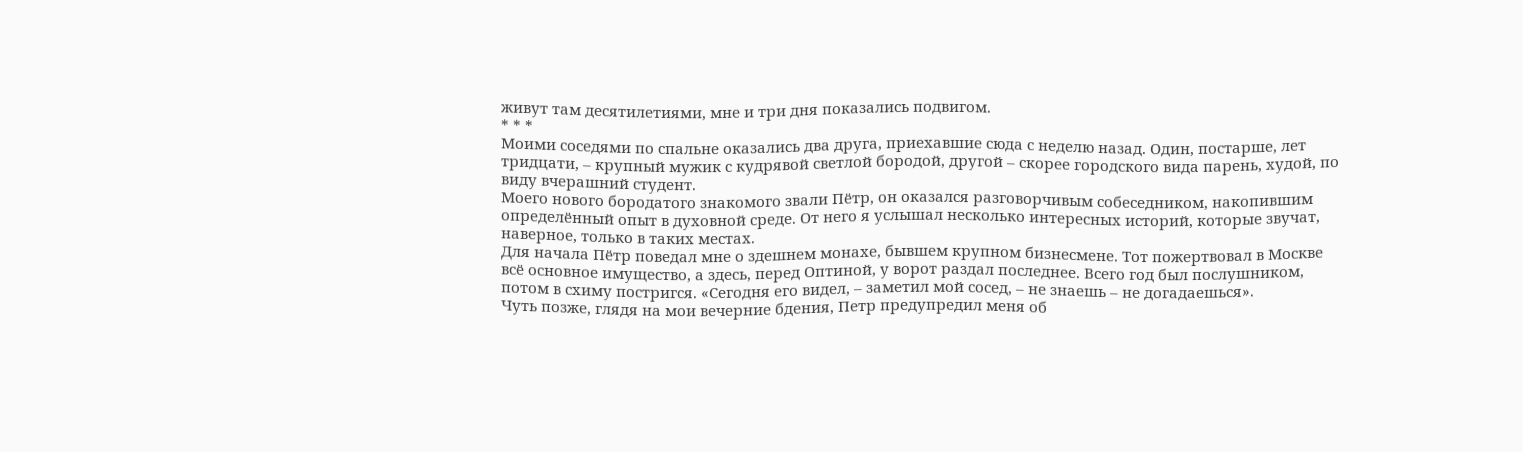живут там десятилетиями, мне и три дня показались подвигом.
* * *
Моими соседями по спальне оказались два друга, приехавшие сюда с неделю назад. Один, постарше, лет тридцати, – крупный мужик с кудрявой светлой бородой, другой – скорее городского вида парень, худой, по виду вчерашний студент.
Моего нового бородатого знакомого звали Пётр, он оказался разговорчивым собеседником, накопившим определённый опыт в духовной среде. От него я услышал несколько интересных историй, которые звучат, наверное, только в таких местах.
Для начала Пётр поведал мне о здешнем монахе, бывшем крупном бизнесмене. Тот пожертвовал в Москве всё основное имущество, а здесь, перед Оптиной, у ворот раздал последнее. Всего год был послушником, потом в схиму постригся. «Сегодня его видел, – заметил мой сосед, – не знаешь – не догадаешься».
Чуть позже, глядя на мои вечерние бдения, Петр предупредил меня об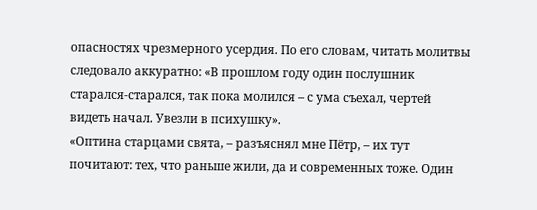опасностях чрезмерного усердия. По его словам, читать молитвы следовало аккуратно: «В прошлом году один послушник старался-старался, так пока молился – с ума съехал, чертей видеть начал. Увезли в психушку».
«Оптина старцами свята, – разъяснял мне Пётр, – их тут почитают: тех, что раньше жили, да и современных тоже. Один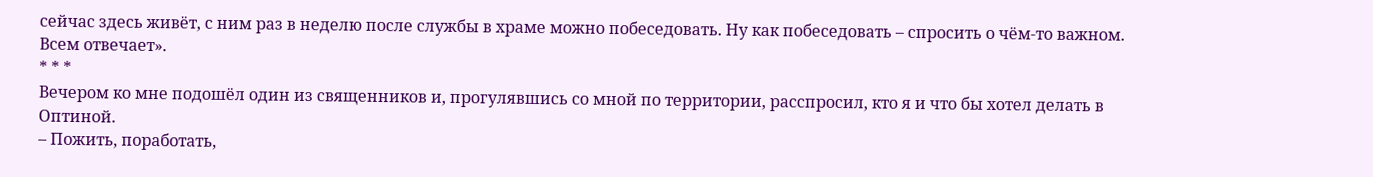сейчас здесь живёт, с ним раз в неделю после службы в храме можно побеседовать. Ну как побеседовать – спросить о чём-то важном. Всем отвечает».
* * *
Вечером ко мне подошёл один из священников и, прогулявшись со мной по территории, расспросил, кто я и что бы хотел делать в Оптиной.
– Пожить, поработать,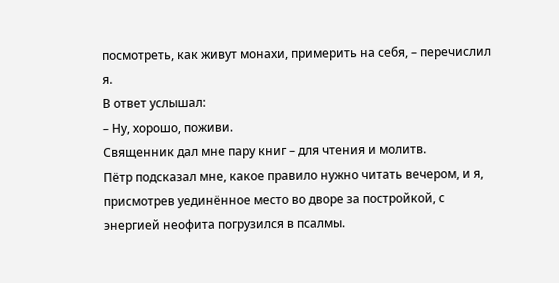посмотреть, как живут монахи, примерить на себя, – перечислил я.
В ответ услышал:
– Ну, хорошо, поживи.
Священник дал мне пару книг – для чтения и молитв.
Пётр подсказал мне, какое правило нужно читать вечером, и я, присмотрев уединённое место во дворе за постройкой, с энергией неофита погрузился в псалмы.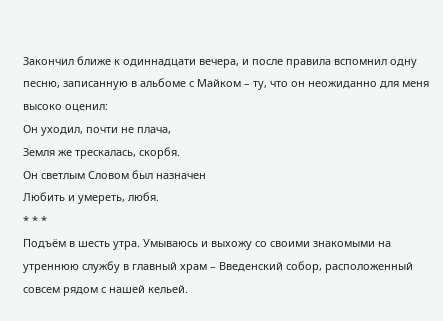Закончил ближе к одиннадцати вечера, и после правила вспомнил одну песню, записанную в альбоме с Майком – ту, что он неожиданно для меня высоко оценил:
Он уходил, почти не плача,
Земля же трескалась, скорбя.
Он светлым Словом был назначен
Любить и умереть, любя.
* * *
Подъём в шесть утра. Умываюсь и выхожу со своими знакомыми на утреннюю службу в главный храм – Введенский собор, расположенный совсем рядом с нашей кельей.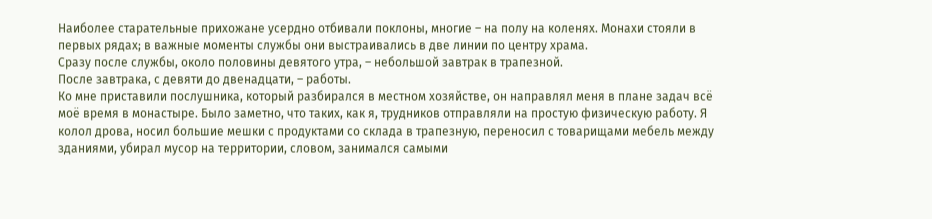Наиболее старательные прихожане усердно отбивали поклоны, многие – на полу на коленях. Монахи стояли в первых рядах; в важные моменты службы они выстраивались в две линии по центру храма.
Сразу после службы, около половины девятого утра, – небольшой завтрак в трапезной.
После завтрака, с девяти до двенадцати, – работы.
Ко мне приставили послушника, который разбирался в местном хозяйстве, он направлял меня в плане задач всё моё время в монастыре. Было заметно, что таких, как я, трудников отправляли на простую физическую работу. Я колол дрова, носил большие мешки с продуктами со склада в трапезную, переносил с товарищами мебель между зданиями, убирал мусор на территории, словом, занимался самыми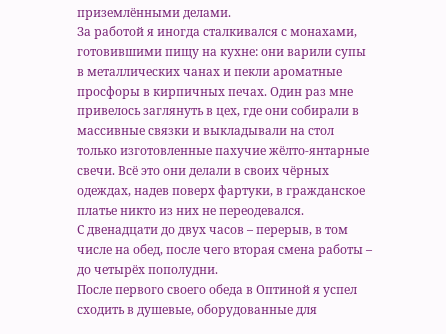приземлёнными делами.
За работой я иногда сталкивался с монахами, готовившими пищу на кухне: они варили супы в металлических чанах и пекли ароматные просфоры в кирпичных печах. Один раз мне привелось заглянуть в цех, где они собирали в массивные связки и выкладывали на стол только изготовленные пахучие жёлто-янтарные свечи. Всё это они делали в своих чёрных одеждах, надев поверх фартуки, в гражданское платье никто из них не переодевался.
С двенадцати до двух часов – перерыв, в том числе на обед, после чего вторая смена работы – до четырёх пополудни.
После первого своего обеда в Оптиной я успел сходить в душевые, оборудованные для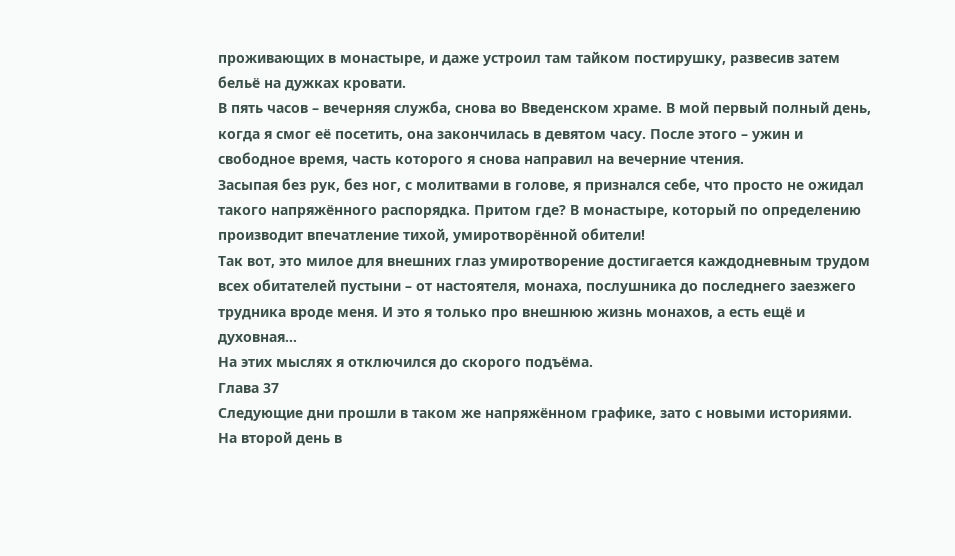проживающих в монастыре, и даже устроил там тайком постирушку, развесив затем бельё на дужках кровати.
В пять часов – вечерняя служба, снова во Введенском храме. В мой первый полный день, когда я смог её посетить, она закончилась в девятом часу. После этого – ужин и свободное время, часть которого я снова направил на вечерние чтения.
Засыпая без рук, без ног, с молитвами в голове, я признался себе, что просто не ожидал такого напряжённого распорядка. Притом где? В монастыре, который по определению производит впечатление тихой, умиротворённой обители!
Так вот, это милое для внешних глаз умиротворение достигается каждодневным трудом всех обитателей пустыни – от настоятеля, монаха, послушника до последнего заезжего трудника вроде меня. И это я только про внешнюю жизнь монахов, а есть ещё и духовная…
На этих мыслях я отключился до скорого подъёма.
Глава 37
Следующие дни прошли в таком же напряжённом графике, зато с новыми историями.
На второй день в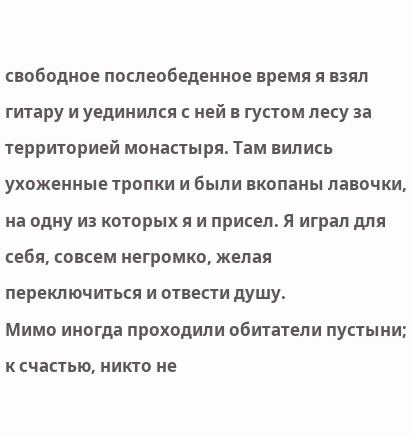свободное послеобеденное время я взял гитару и уединился с ней в густом лесу за территорией монастыря. Там вились ухоженные тропки и были вкопаны лавочки, на одну из которых я и присел. Я играл для себя, совсем негромко, желая переключиться и отвести душу.
Мимо иногда проходили обитатели пустыни; к счастью, никто не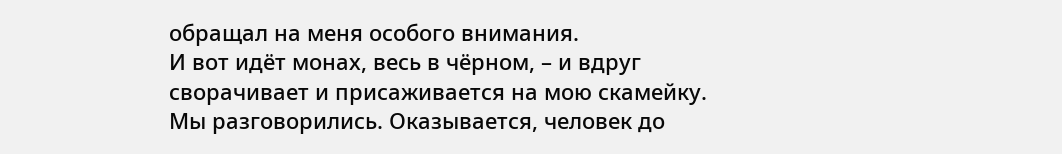обращал на меня особого внимания.
И вот идёт монах, весь в чёрном, – и вдруг сворачивает и присаживается на мою скамейку.
Мы разговорились. Оказывается, человек до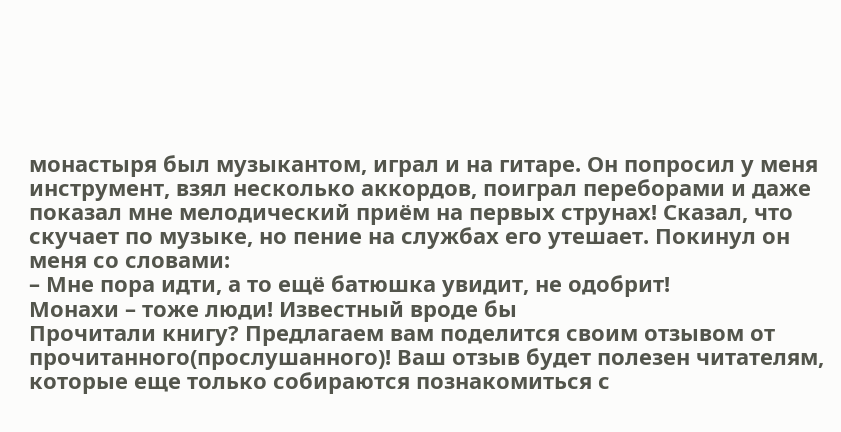монастыря был музыкантом, играл и на гитаре. Он попросил у меня инструмент, взял несколько аккордов, поиграл переборами и даже показал мне мелодический приём на первых струнах! Сказал, что скучает по музыке, но пение на службах его утешает. Покинул он меня со словами:
– Мне пора идти, а то ещё батюшка увидит, не одобрит!
Монахи – тоже люди! Известный вроде бы
Прочитали книгу? Предлагаем вам поделится своим отзывом от прочитанного(прослушанного)! Ваш отзыв будет полезен читателям, которые еще только собираются познакомиться с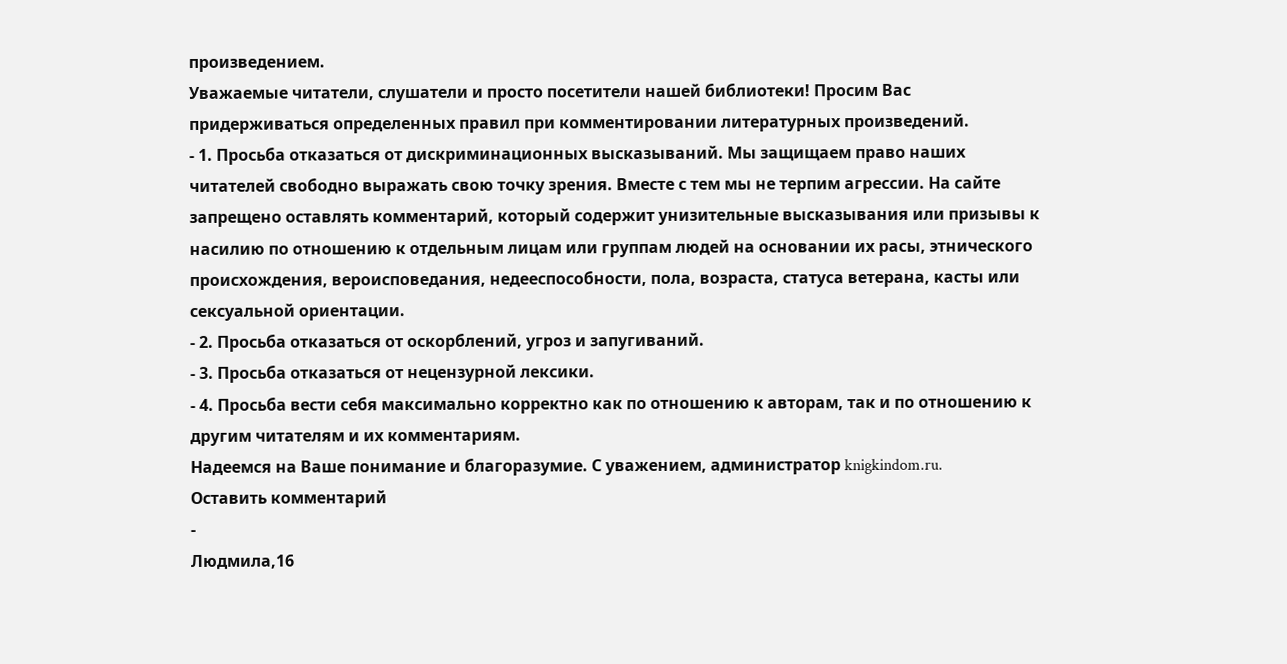произведением.
Уважаемые читатели, слушатели и просто посетители нашей библиотеки! Просим Вас придерживаться определенных правил при комментировании литературных произведений.
- 1. Просьба отказаться от дискриминационных высказываний. Мы защищаем право наших читателей свободно выражать свою точку зрения. Вместе с тем мы не терпим агрессии. На сайте запрещено оставлять комментарий, который содержит унизительные высказывания или призывы к насилию по отношению к отдельным лицам или группам людей на основании их расы, этнического происхождения, вероисповедания, недееспособности, пола, возраста, статуса ветерана, касты или сексуальной ориентации.
- 2. Просьба отказаться от оскорблений, угроз и запугиваний.
- 3. Просьба отказаться от нецензурной лексики.
- 4. Просьба вести себя максимально корректно как по отношению к авторам, так и по отношению к другим читателям и их комментариям.
Надеемся на Ваше понимание и благоразумие. С уважением, администратор knigkindom.ru.
Оставить комментарий
-
Людмила,16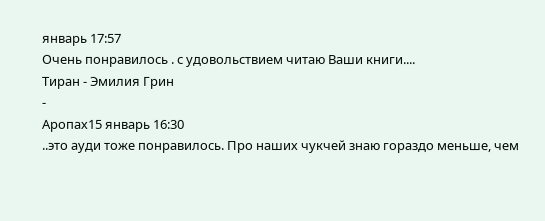январь 17:57
Очень понравилось . с удовольствием читаю Ваши книги....
Тиран - Эмилия Грин
-
Аропах15 январь 16:30
..это ауди тоже понравилось. Про наших чукчей знаю гораздо меньше, чем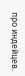про индейцев.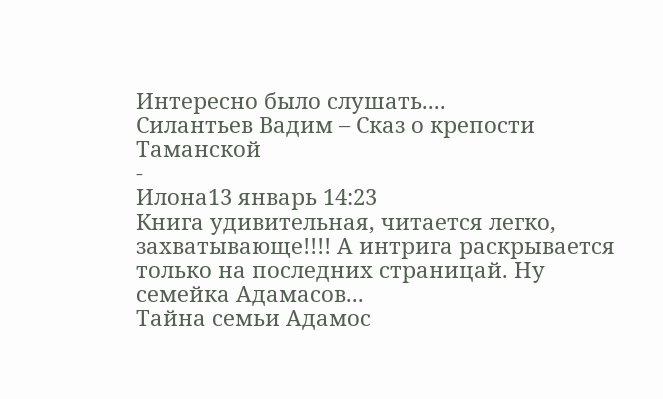Интересно было слушать....
Силантьев Вадим – Сказ о крепости Таманской
-
Илона13 январь 14:23
Книга удивительная, читается легко, захватывающе!!!! А интрига раскрывается только на последних страницай. Ну семейка Адамасов...
Тайна семьи Адамос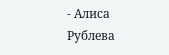- Алиса Рублева